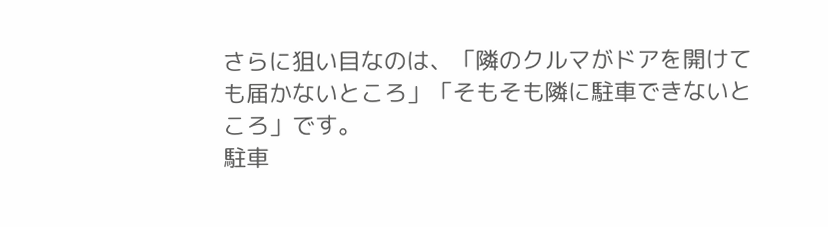さらに狙い目なのは、「隣のクルマがドアを開けても届かないところ」「そもそも隣に駐車できないところ」です。
駐車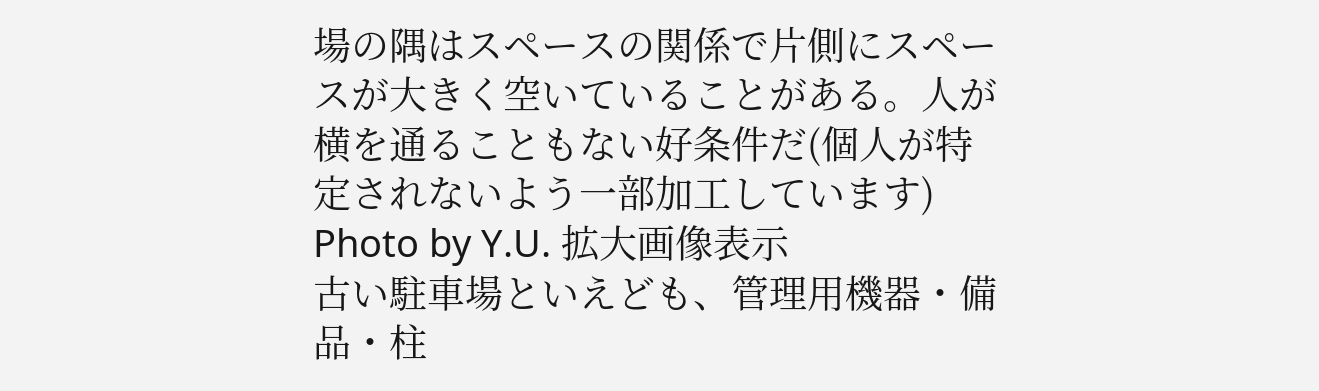場の隅はスペースの関係で片側にスペースが大きく空いていることがある。人が横を通ることもない好条件だ(個人が特定されないよう一部加工しています) Photo by Y.U. 拡大画像表示
古い駐車場といえども、管理用機器・備品・柱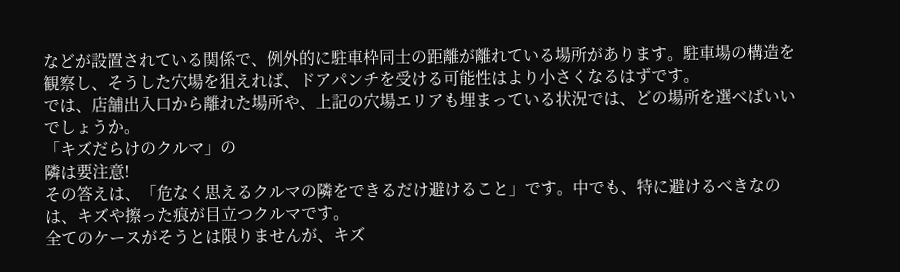などが設置されている関係で、例外的に駐車枠同士の距離が離れている場所があります。駐車場の構造を観察し、そうした穴場を狙えれば、ドアパンチを受ける可能性はより小さくなるはずです。
では、店舗出入口から離れた場所や、上記の穴場エリアも埋まっている状況では、どの場所を選べばいいでしょうか。
「キズだらけのクルマ」の
隣は要注意!
その答えは、「危なく思えるクルマの隣をできるだけ避けること」です。中でも、特に避けるべきなのは、キズや擦った痕が目立つクルマです。
全てのケースがそうとは限りませんが、キズ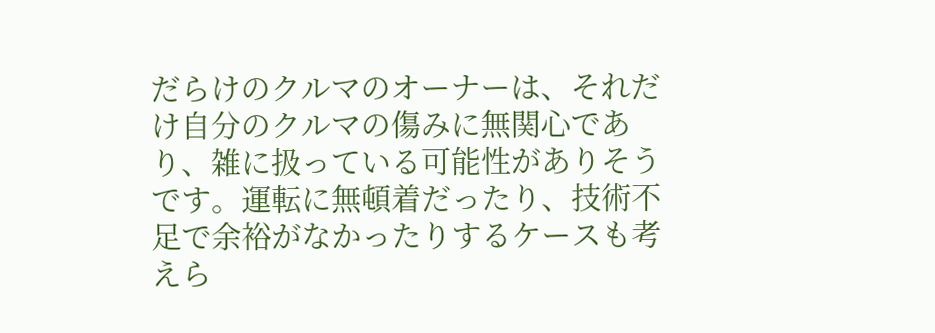だらけのクルマのオーナーは、それだけ自分のクルマの傷みに無関心であり、雑に扱っている可能性がありそうです。運転に無頓着だったり、技術不足で余裕がなかったりするケースも考えら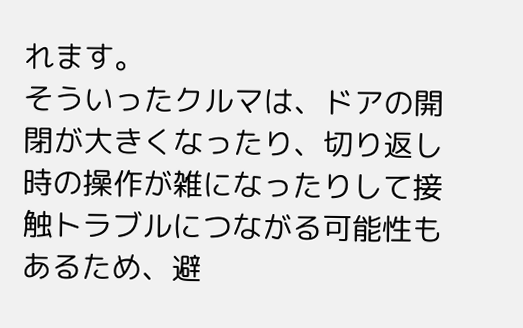れます。
そういったクルマは、ドアの開閉が大きくなったり、切り返し時の操作が雑になったりして接触トラブルにつながる可能性もあるため、避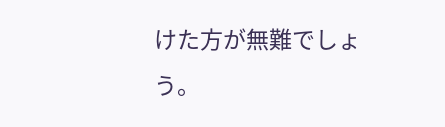けた方が無難でしょう。